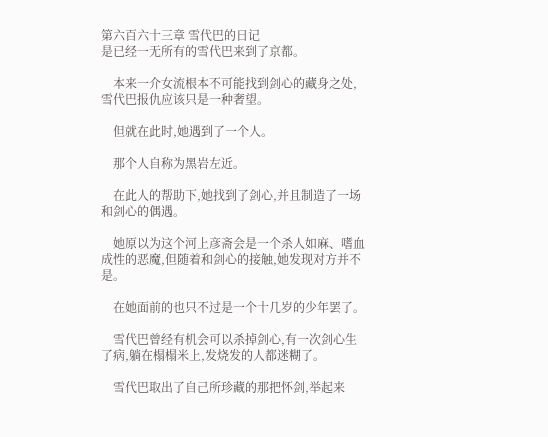第六百六十三章 雪代巴的日记
是已经一无所有的雪代巴来到了京都。

    本来一介女流根本不可能找到剑心的藏身之处,雪代巴报仇应该只是一种奢望。

    但就在此时,她遇到了一个人。

    那个人自称为黑岩左近。

    在此人的帮助下,她找到了剑心,并且制造了一场和剑心的偶遇。

    她原以为这个河上彦斋会是一个杀人如麻、嗜血成性的恶魔,但随着和剑心的接触,她发现对方并不是。

    在她面前的也只不过是一个十几岁的少年罢了。

    雪代巴曾经有机会可以杀掉剑心,有一次剑心生了病,躺在榻榻米上,发烧发的人都迷糊了。

    雪代巴取出了自己所珍藏的那把怀剑,举起来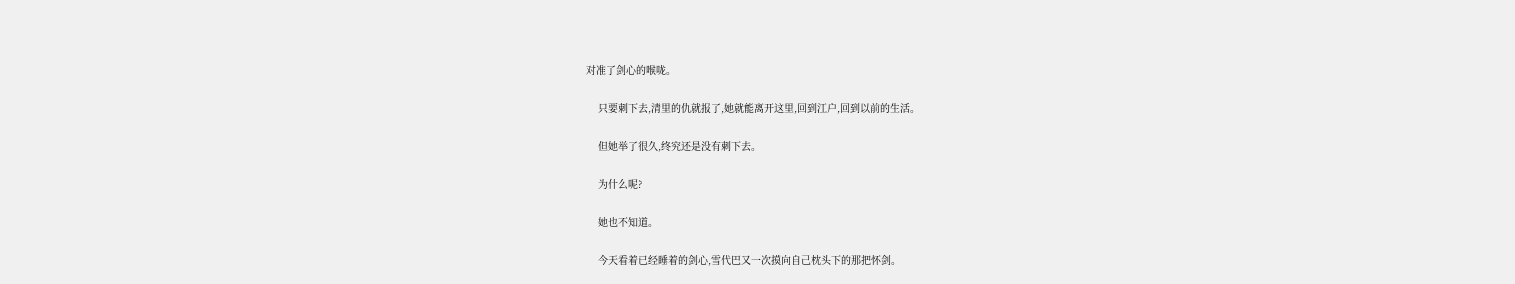对准了剑心的喉咙。

    只要刺下去,清里的仇就报了,她就能离开这里,回到江户,回到以前的生活。

    但她举了很久,终究还是没有刺下去。

    为什么呢?

    她也不知道。

    今天看着已经睡着的剑心,雪代巴又一次摸向自己枕头下的那把怀剑。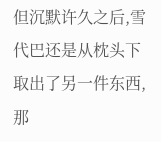但沉默许久之后,雪代巴还是从枕头下取出了另一件东西,那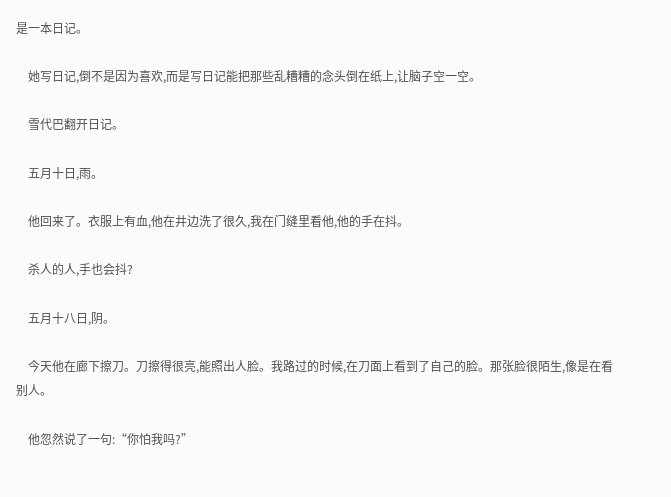是一本日记。

    她写日记,倒不是因为喜欢,而是写日记能把那些乱糟糟的念头倒在纸上,让脑子空一空。

    雪代巴翻开日记。

    五月十日,雨。

    他回来了。衣服上有血,他在井边洗了很久,我在门缝里看他,他的手在抖。

    杀人的人,手也会抖?

    五月十八日,阴。

    今天他在廊下擦刀。刀擦得很亮,能照出人脸。我路过的时候,在刀面上看到了自己的脸。那张脸很陌生,像是在看别人。

    他忽然说了一句:“你怕我吗?”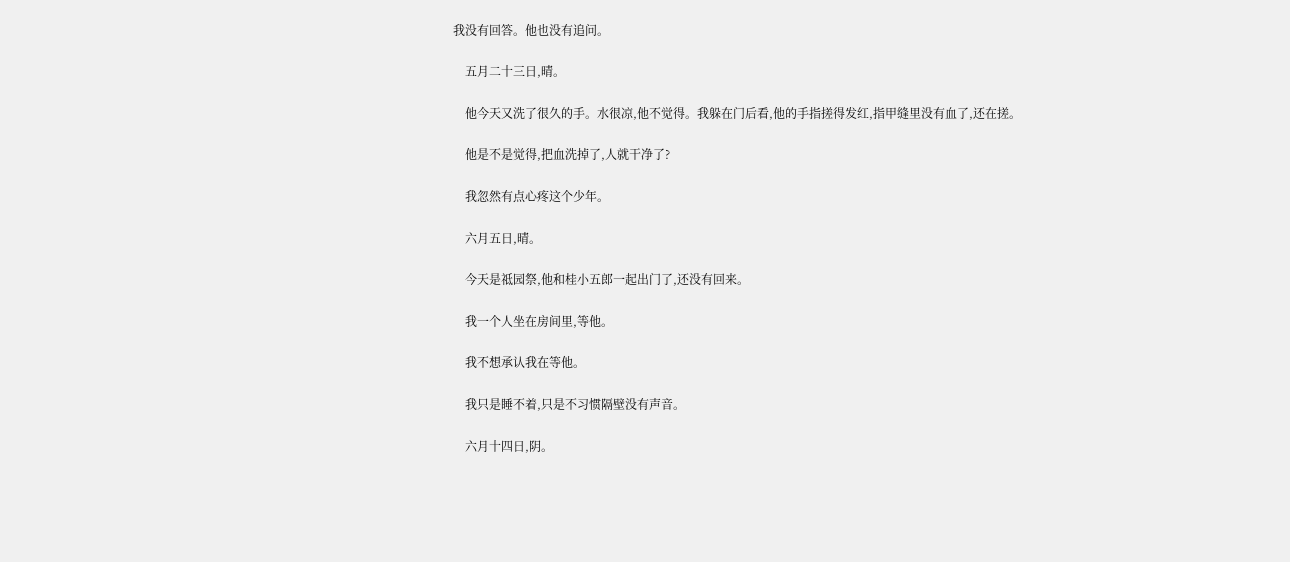我没有回答。他也没有追问。

    五月二十三日,晴。

    他今天又洗了很久的手。水很凉,他不觉得。我躲在门后看,他的手指搓得发红,指甲缝里没有血了,还在搓。

    他是不是觉得,把血洗掉了,人就干净了?

    我忽然有点心疼这个少年。

    六月五日,晴。

    今天是祗园祭,他和桂小五郎一起出门了,还没有回来。

    我一个人坐在房间里,等他。

    我不想承认我在等他。

    我只是睡不着,只是不习惯隔壁没有声音。

    六月十四日,阴。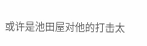或许是池田屋对他的打击太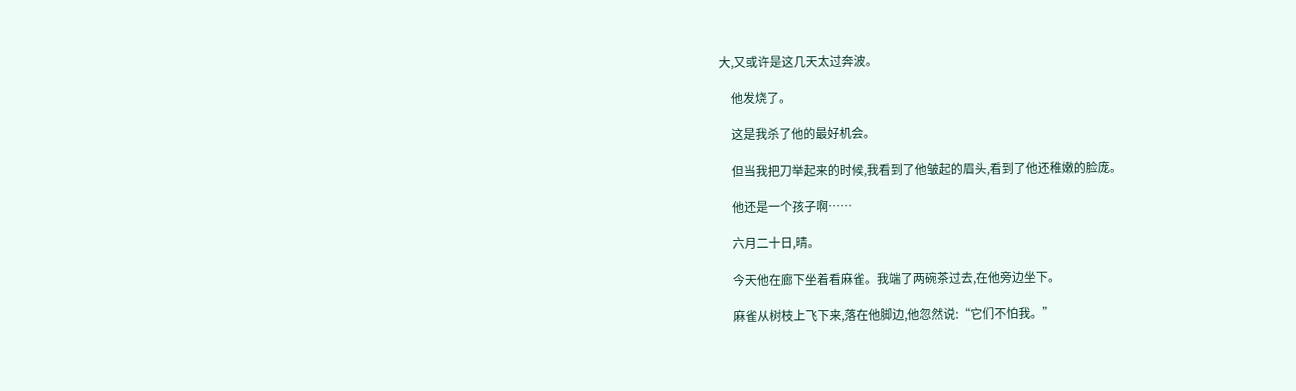大,又或许是这几天太过奔波。

    他发烧了。

    这是我杀了他的最好机会。

    但当我把刀举起来的时候,我看到了他皱起的眉头,看到了他还稚嫩的脸庞。

    他还是一个孩子啊……

    六月二十日,晴。

    今天他在廊下坐着看麻雀。我端了两碗茶过去,在他旁边坐下。

    麻雀从树枝上飞下来,落在他脚边,他忽然说:“它们不怕我。”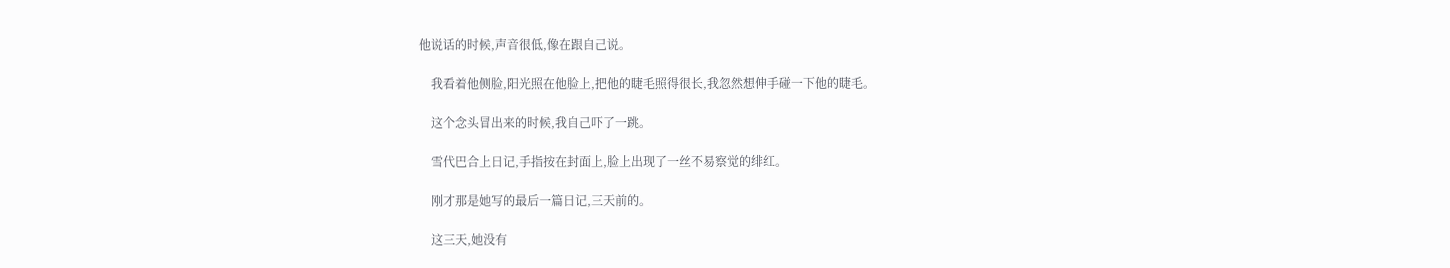他说话的时候,声音很低,像在跟自己说。

    我看着他侧脸,阳光照在他脸上,把他的睫毛照得很长,我忽然想伸手碰一下他的睫毛。

    这个念头冒出来的时候,我自己吓了一跳。

    雪代巴合上日记,手指按在封面上,脸上出现了一丝不易察觉的绯红。

    刚才那是她写的最后一篇日记,三天前的。

    这三天,她没有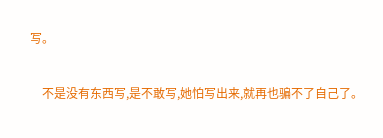写。

    不是没有东西写,是不敢写,她怕写出来,就再也骗不了自己了。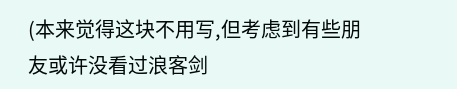(本来觉得这块不用写,但考虑到有些朋友或许没看过浪客剑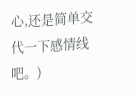心,还是简单交代一下感情线吧。)